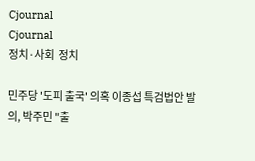Cjournal
Cjournal
정치·사회  정치

민주당 '도피 출국' 의혹 이종섭 특검법안 발의, 박주민 "출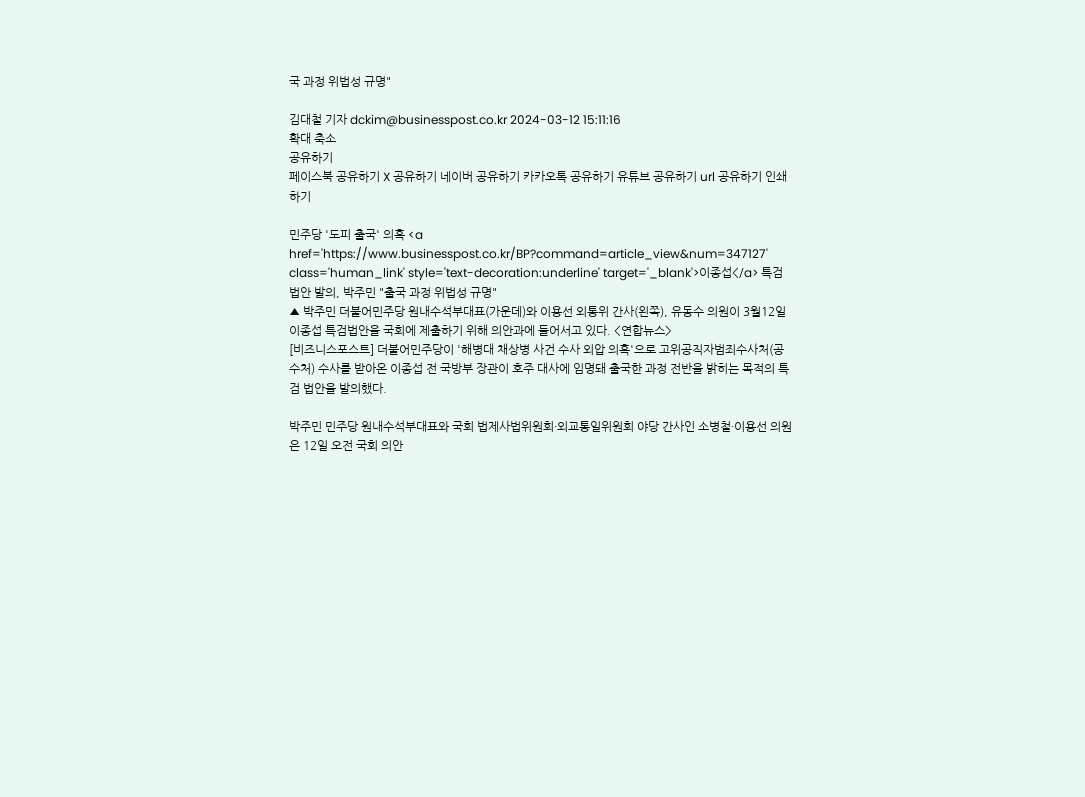국 과정 위법성 규명"

김대철 기자 dckim@businesspost.co.kr 2024-03-12 15:11:16
확대 축소
공유하기
페이스북 공유하기 X 공유하기 네이버 공유하기 카카오톡 공유하기 유튜브 공유하기 url 공유하기 인쇄하기

민주당 '도피 출국' 의혹 <a href='https://www.businesspost.co.kr/BP?command=article_view&num=347127' class='human_link' style='text-decoration:underline' target='_blank'>이종섭</a> 특검법안 발의, 박주민 "출국 과정 위법성 규명"
▲ 박주민 더불어민주당 원내수석부대표(가운데)와 이용선 외통위 간사(왼쪽), 유동수 의원이 3월12일 이종섭 특검법안을 국회에 제출하기 위해 의안과에 들어서고 있다. <연합뉴스>
[비즈니스포스트] 더불어민주당이 '해병대 채상병 사건 수사 외압 의혹'으로 고위공직자범죄수사처(공수처) 수사를 받아온 이종섭 전 국방부 장관이 호주 대사에 임명돼 출국한 과정 전반을 밝히는 목적의 특검 법안을 발의했다.

박주민 민주당 원내수석부대표와 국회 법제사법위원회·외교통일위원회 야당 간사인 소병철·이용선 의원은 12일 오전 국회 의안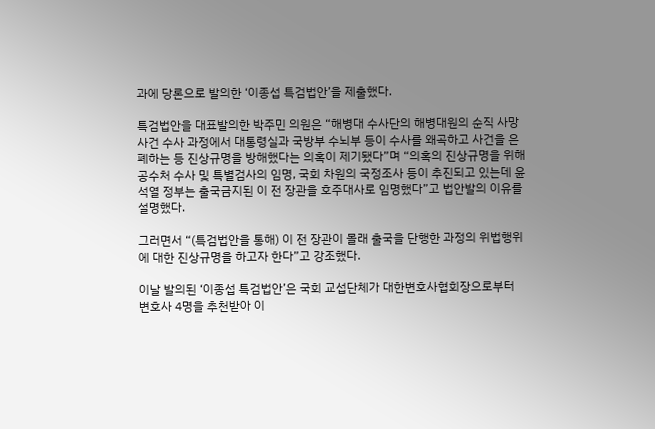과에 당론으로 발의한 ‘이종섭 특검법안’을 제출했다.

특검법안을 대표발의한 박주민 의원은 “해병대 수사단의 해병대원의 순직 사망사건 수사 과정에서 대통령실과 국방부 수뇌부 등이 수사를 왜곡하고 사건을 은폐하는 등 진상규명을 방해했다는 의혹이 제기됐다”며 “의혹의 진상규명을 위해 공수처 수사 및 특별검사의 임명, 국회 차원의 국정조사 등이 추진되고 있는데 윤석열 정부는 출국금지된 이 전 장관을 호주대사로 임명했다”고 법안발의 이유를 설명했다.

그러면서 “(특검법안을 통해) 이 전 장관이 몰래 출국을 단행한 과정의 위법행위에 대한 진상규명을 하고자 한다”고 강조했다.

이날 발의된 ‘이종섭 특검법안’은 국회 교섭단체가 대한변호사협회장으로부터 변호사 4명을 추천받아 이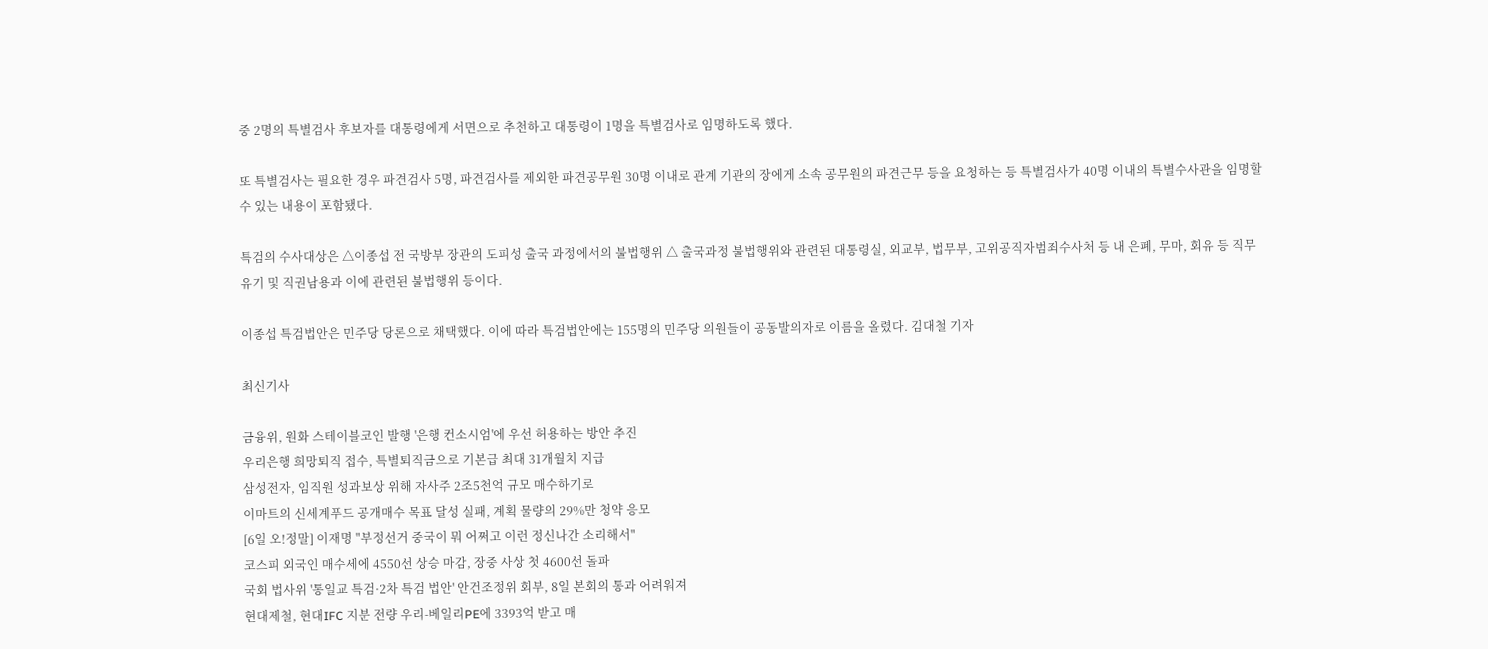중 2명의 특별검사 후보자를 대통령에게 서면으로 추천하고 대통령이 1명을 특별검사로 임명하도록 했다.

또 특별검사는 필요한 경우 파견검사 5명, 파견검사를 제외한 파견공무원 30명 이내로 관계 기관의 장에게 소속 공무원의 파견근무 등을 요청하는 등 특별검사가 40명 이내의 특별수사관을 임명할 수 있는 내용이 포함됐다.

특검의 수사대상은 △이종섭 전 국방부 장관의 도피성 출국 과정에서의 불법행위 △ 출국과정 불법행위와 관련된 대통령실, 외교부, 법무부, 고위공직자범죄수사처 등 내 은폐, 무마, 회유 등 직무유기 및 직권남용과 이에 관련된 불법행위 등이다.

이종섭 특검법안은 민주당 당론으로 채택했다. 이에 따라 특검법안에는 155명의 민주당 의원들이 공동발의자로 이름을 올렸다. 김대철 기자

최신기사

금융위, 원화 스테이블코인 발행 '은행 컨소시엄'에 우선 허용하는 방안 추진
우리은행 희망퇴직 접수, 특별퇴직금으로 기본급 최대 31개월치 지급
삼성전자, 임직원 성과보상 위해 자사주 2조5천억 규모 매수하기로
이마트의 신세계푸드 공개매수 목표 달성 실패, 계획 물량의 29%만 청약 응모
[6일 오!정말] 이재명 "부정선거 중국이 뭐 어쩌고 이런 정신나간 소리해서"
코스피 외국인 매수세에 4550선 상승 마감, 장중 사상 첫 4600선 돌파
국회 법사위 '통일교 특검·2차 특검 법안' 안건조정위 회부, 8일 본회의 통과 어려워져
현대제철, 현대IFC 지분 전량 우리-베일리PE에 3393억 받고 매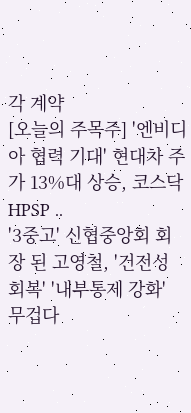각 계약
[오늘의 주목주] '엔비디아 협력 기대' 현대차 주가 13%대 상승, 코스닥 HPSP ..
'3중고' 신협중앙회 회장 된 고영철, '건전성 회복' '내부통제 강화' 무겁다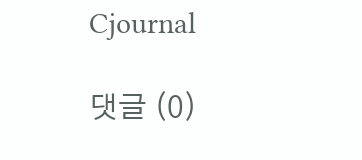Cjournal

댓글 (0)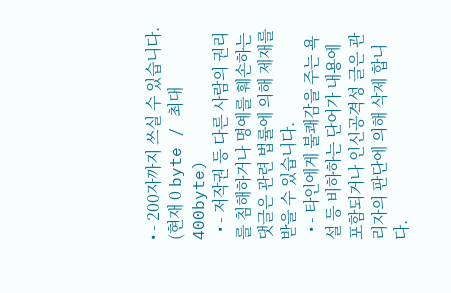• - 200자까지 쓰실 수 있습니다. (현재 0 byte / 최대 400byte)
  • - 저작권 등 다른 사람의 권리를 침해하거나 명예를 훼손하는 댓글은 관련 법률에 의해 제재를 받을 수 있습니다.
  • - 타인에게 불쾌감을 주는 욕설 등 비하하는 단어가 내용에 포함되거나 인신공격성 글은 관리자의 판단에 의해 삭제 합니다.